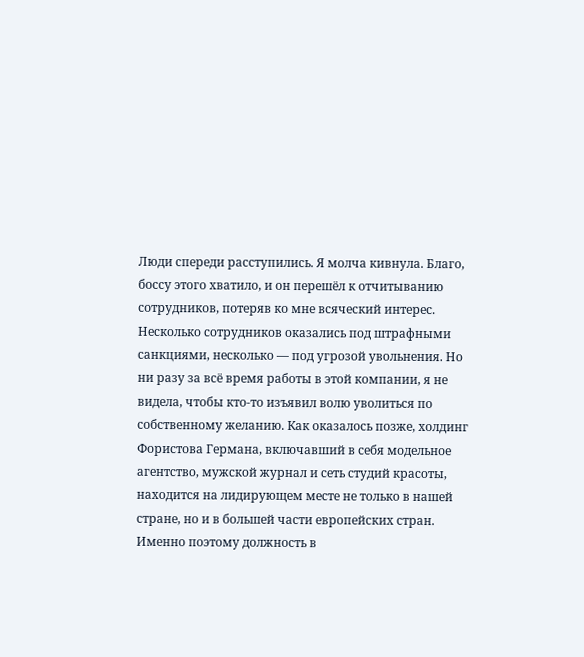Люди спереди расступились. Я молча кивнула. Благо, боссу этого хватило, и он перешёл к отчитыванию сотрудников, потеряв ко мне всяческий интерес. Несколько сотрудников оказались под штрафными санкциями, несколько — под угрозой увольнения. Но ни разу за всё время работы в этой компании, я не видела, чтобы кто-то изъявил волю уволиться по собственному желанию. Как оказалось позже, холдинг Фористова Германа, включавший в себя модельное агентство, мужской журнал и сеть студий красоты, находится на лидирующем месте не только в нашей стране, но и в большей части европейских стран. Именно поэтому должность в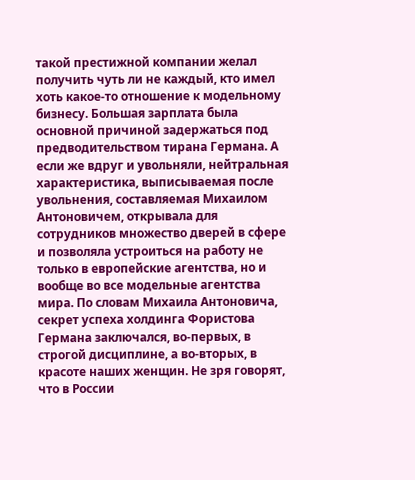такой престижной компании желал получить чуть ли не каждый, кто имел хоть какое-то отношение к модельному бизнесу. Большая зарплата была основной причиной задержаться под предводительством тирана Германа. А если же вдруг и увольняли, нейтральная характеристика, выписываемая после увольнения, составляемая Михаилом Антоновичем, открывала для сотрудников множество дверей в сфере и позволяла устроиться на работу не только в европейские агентства, но и вообще во все модельные агентства мира. По словам Михаила Антоновича, секрет успеха холдинга Фористова Германа заключался, во-первых, в строгой дисциплине, а во-вторых, в красоте наших женщин. Не зря говорят, что в России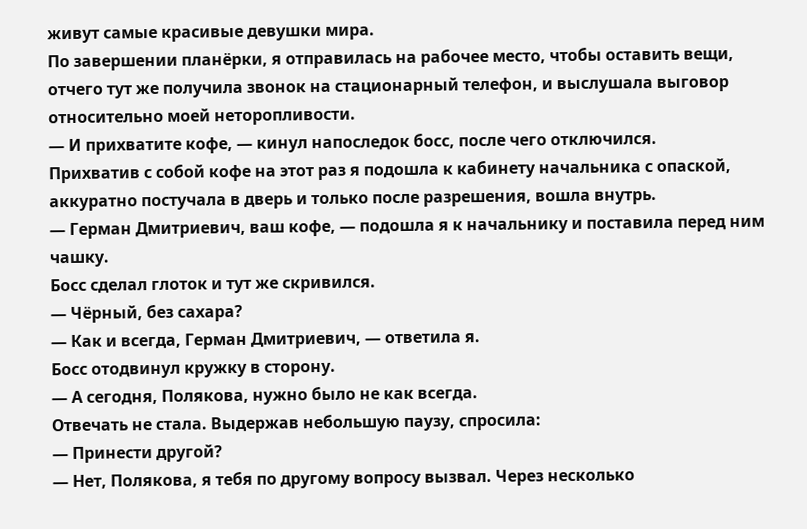живут самые красивые девушки мира.
По завершении планёрки, я отправилась на рабочее место, чтобы оставить вещи, отчего тут же получила звонок на стационарный телефон, и выслушала выговор относительно моей неторопливости.
— И прихватите кофе, — кинул напоследок босс, после чего отключился.
Прихватив с собой кофе на этот раз я подошла к кабинету начальника с опаской, аккуратно постучала в дверь и только после разрешения, вошла внутрь.
— Герман Дмитриевич, ваш кофе, — подошла я к начальнику и поставила перед ним чашку.
Босс сделал глоток и тут же скривился.
— Чёрный, без сахара?
— Как и всегда, Герман Дмитриевич, — ответила я.
Босс отодвинул кружку в сторону.
— А сегодня, Полякова, нужно было не как всегда.
Отвечать не стала. Выдержав небольшую паузу, спросила:
— Принести другой?
— Нет, Полякова, я тебя по другому вопросу вызвал. Через несколько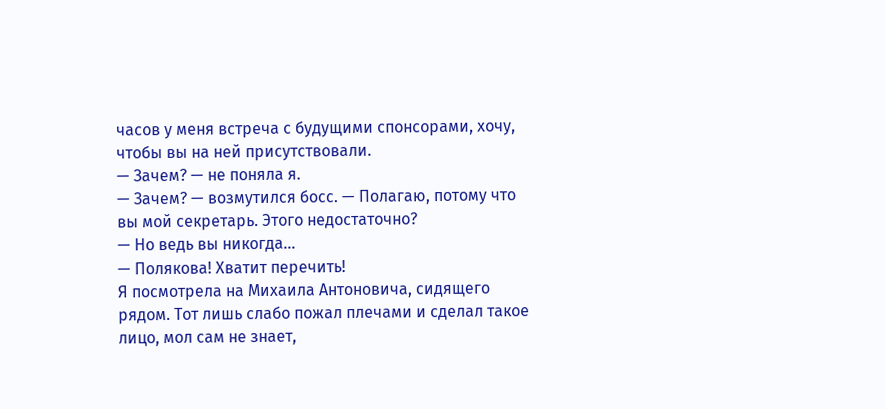часов у меня встреча с будущими спонсорами, хочу, чтобы вы на ней присутствовали.
— Зачем? — не поняла я.
— Зачем? — возмутился босс. — Полагаю, потому что вы мой секретарь. Этого недостаточно?
— Но ведь вы никогда…
— Полякова! Хватит перечить!
Я посмотрела на Михаила Антоновича, сидящего рядом. Тот лишь слабо пожал плечами и сделал такое лицо, мол сам не знает,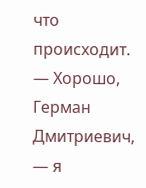что происходит.
— Хорошо, Герман Дмитриевич, — я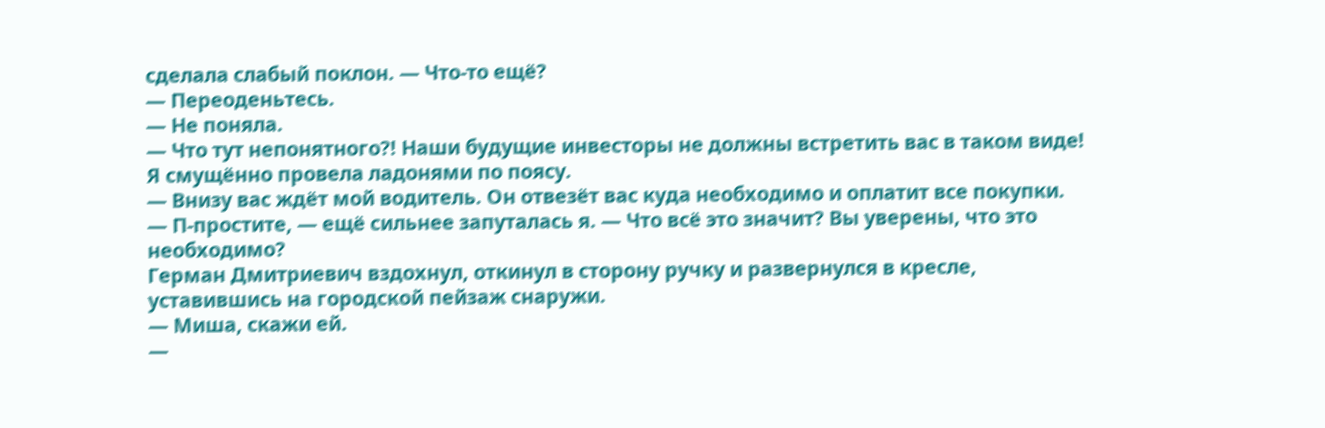сделала слабый поклон. — Что-то ещё?
— Переоденьтесь.
— Не поняла.
— Что тут непонятного?! Наши будущие инвесторы не должны встретить вас в таком виде!
Я смущённо провела ладонями по поясу.
— Внизу вас ждёт мой водитель. Он отвезёт вас куда необходимо и оплатит все покупки.
— П-простите, — ещё сильнее запуталась я. — Что всё это значит? Вы уверены, что это необходимо?
Герман Дмитриевич вздохнул, откинул в сторону ручку и развернулся в кресле, уставившись на городской пейзаж снаружи.
— Миша, скажи ей.
—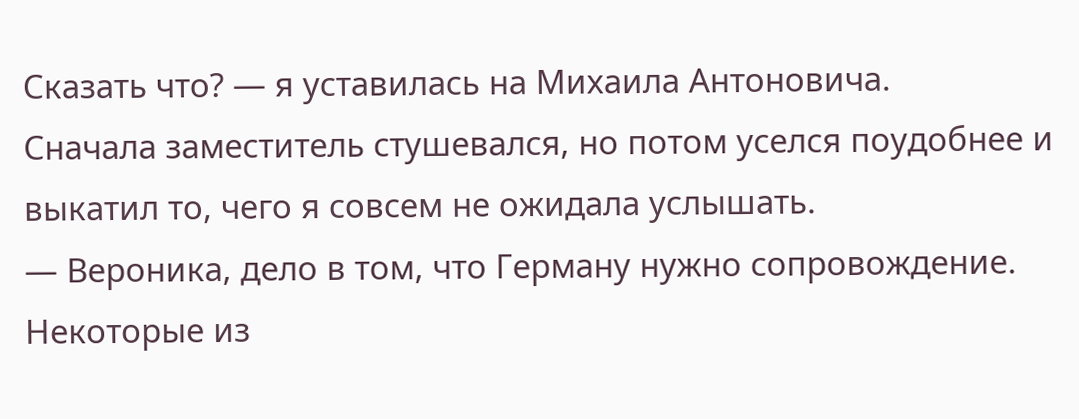Сказать что? — я уставилась на Михаила Антоновича.
Сначала заместитель стушевался, но потом уселся поудобнее и выкатил то, чего я совсем не ожидала услышать.
— Вероника, дело в том, что Герману нужно сопровождение. Некоторые из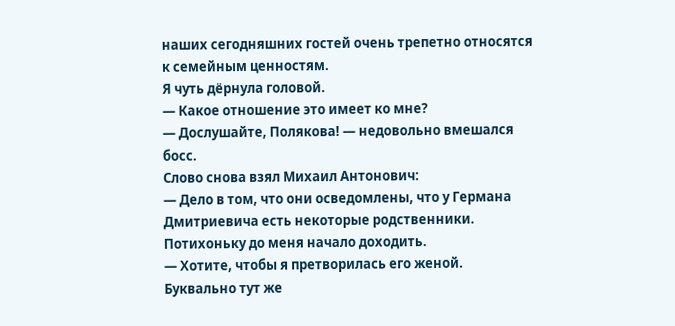наших сегодняшних гостей очень трепетно относятся к семейным ценностям.
Я чуть дёрнула головой.
— Какое отношение это имеет ко мне?
— Дослушайте, Полякова! — недовольно вмешался босс.
Слово снова взял Михаил Антонович:
— Дело в том, что они осведомлены, что у Германа Дмитриевича есть некоторые родственники.
Потихоньку до меня начало доходить.
— Хотите, чтобы я претворилась его женой.
Буквально тут же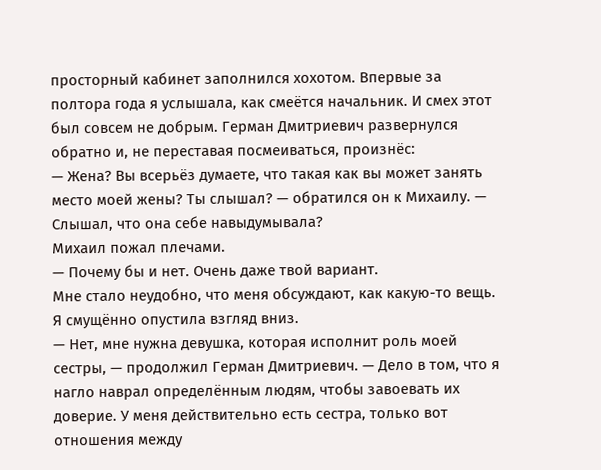просторный кабинет заполнился хохотом. Впервые за полтора года я услышала, как смеётся начальник. И смех этот был совсем не добрым. Герман Дмитриевич развернулся обратно и, не переставая посмеиваться, произнёс:
— Жена? Вы всерьёз думаете, что такая как вы может занять место моей жены? Ты слышал? — обратился он к Михаилу. — Слышал, что она себе навыдумывала?
Михаил пожал плечами.
— Почему бы и нет. Очень даже твой вариант.
Мне стало неудобно, что меня обсуждают, как какую-то вещь. Я смущённо опустила взгляд вниз.
— Нет, мне нужна девушка, которая исполнит роль моей сестры, — продолжил Герман Дмитриевич. — Дело в том, что я нагло наврал определённым людям, чтобы завоевать их доверие. У меня действительно есть сестра, только вот отношения между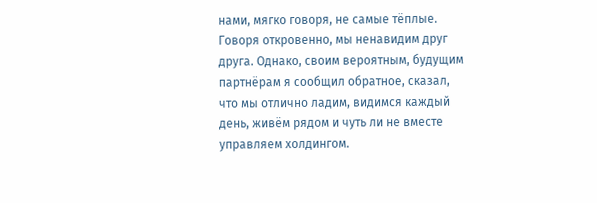нами, мягко говоря, не самые тёплые. Говоря откровенно, мы ненавидим друг друга. Однако, своим вероятным, будущим партнёрам я сообщил обратное, сказал, что мы отлично ладим, видимся каждый день, живём рядом и чуть ли не вместе управляем холдингом.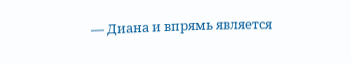— Диана и впрямь является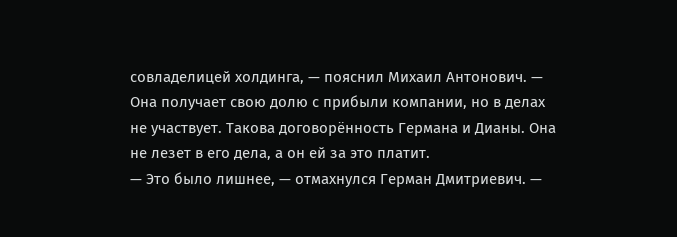совладелицей холдинга, — пояснил Михаил Антонович. — Она получает свою долю с прибыли компании, но в делах не участвует. Такова договорённость Германа и Дианы. Она не лезет в его дела, а он ей за это платит.
— Это было лишнее, — отмахнулся Герман Дмитриевич. —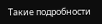Такие подробности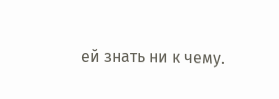ей знать ни к чему.